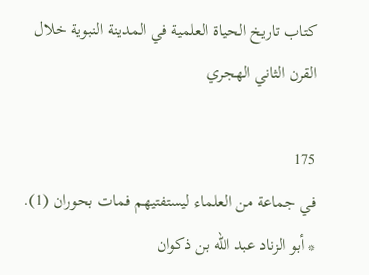كتاب تاريخ الحياة العلمية في المدينة النبوية خلال القرن الثاني الهجري

175
في جماعة من العلماء ليستفتيهم فمات بحوران (1).
* أبو الزناد عبد الله بن ذكوان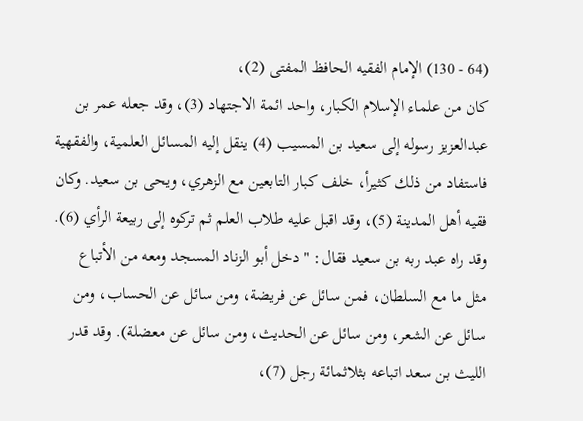(64 - 130) الإمام الفقيه الحافظ المفتى (2)،
كان من علماء الإسلام الكبار، واحد ائمة الاجتهاد (3)، وقد جعله عمر بن
عبدالعزيز رسوله إلى سعيد بن المسيب (4) ينقل إليه المسائل العلمية، والفقهية
فاستفاد من ذلك كثيرأ، خلف كبار التابعين مع الزهري، ويحى بن سعيد. وكان
فقيه أهل المدينة (5)، وقد اقبل عليه طلاب العلم ثم تركوه إلى ربيعة الرأي (6).
وقد راه عبد ربه بن سعيد فقال: "دخل أبو الزناد المسجد ومعه من الأتباع
مثل ما مع السلطان، فمن سائل عن فريضة، ومن سائل عن الحساب، ومن
سائل عن الشعر، ومن سائل عن الحديث، ومن سائل عن معضلة). وقد قدر
الليث بن سعد اتباعه بثلاثمائة رجل (7)،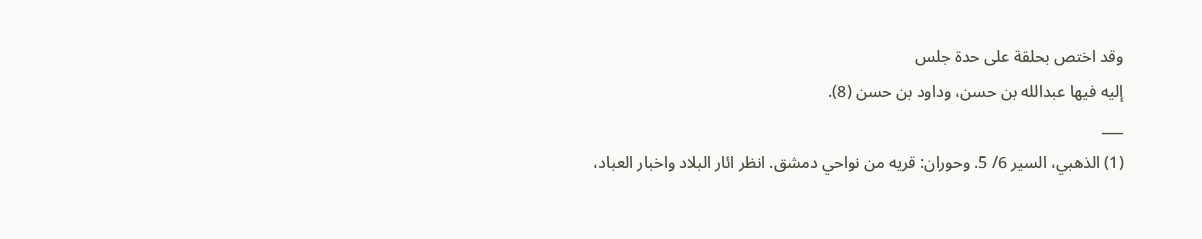وقد اختص بحلقة على حدة جلس
إليه فيها عبدالله بن حسن، وداود بن حسن (8).
___
(1) الذهبي، السير 6/ 5. وحوران: قريه من نواحي دمشق. انظر ائار البلاد واخبار العباد،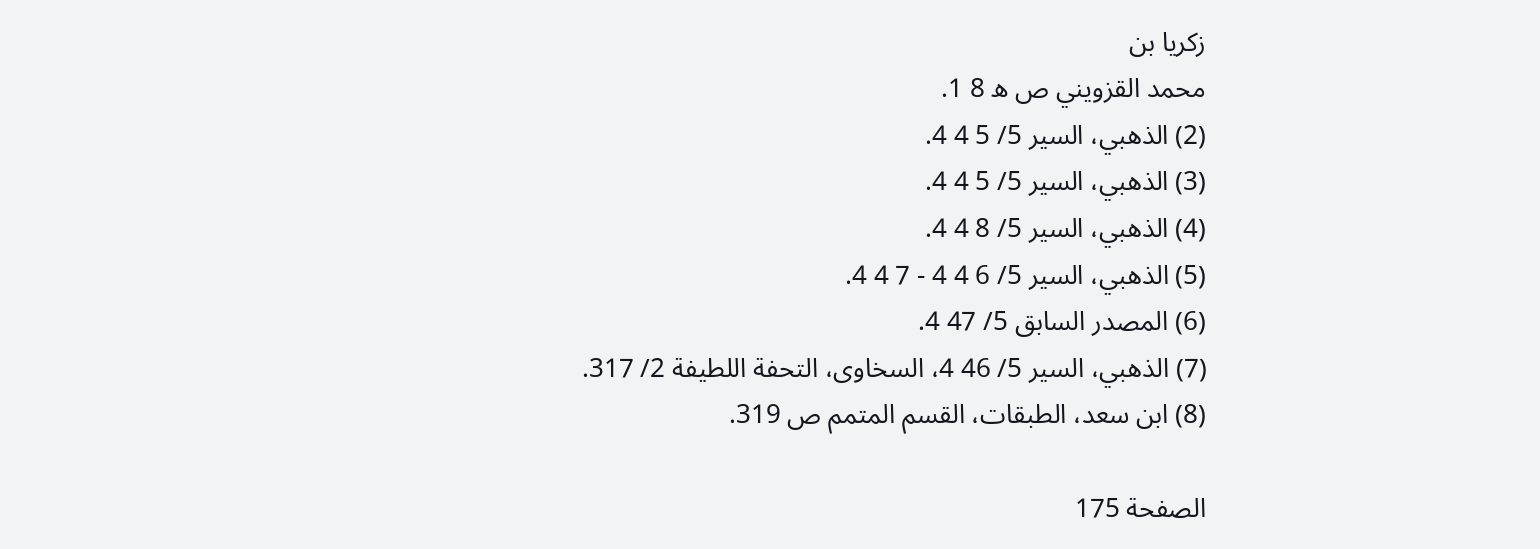زكريا بن
محمد القزويني ص ه 8 1.
(2) الذهبي، السير 5/ 5 4 4.
(3) الذهبي، السير 5/ 5 4 4.
(4) الذهبي، السير 5/ 8 4 4.
(5) الذهبي، السير 5/ 6 4 4 - 7 4 4.
(6) المصدر السابق 5/ 47 4.
(7) الذهبي، السير 5/ 46 4، السخاوى، التحفة اللطيفة 2/ 317.
(8) ابن سعد، الطبقات، القسم المتمم ص 319.

الصفحة 175